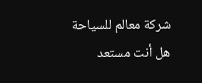شركة معالم للسياحة
هل أنت مستعد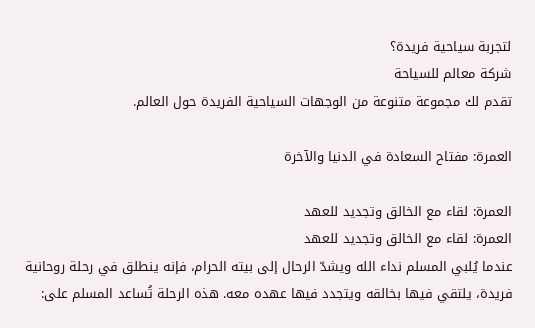لتجربة سياحية فريدة؟
شركة معالم للسياحة
تقدم لك مجموعة متنوعة من الوجهات السياحية الفريدة حول العالم.

العمرة: مفتاح السعادة في الدنيا والآخرة

العمرة: لقاء مع الخالق وتجديد للعهد
العمرة: لقاء مع الخالق وتجديد للعهد
عندما يُلبي المسلم نداء الله ويشدّ الرحال إلى بيته الحرام، فإنه ينطلق في رحلة روحانية فريدة، يلتقي فيها بخالقه ويتجدد فيها عهده معه. هذه الرحلة تُساعد المسلم على: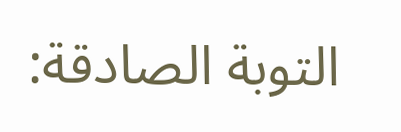التوبة الصادقة: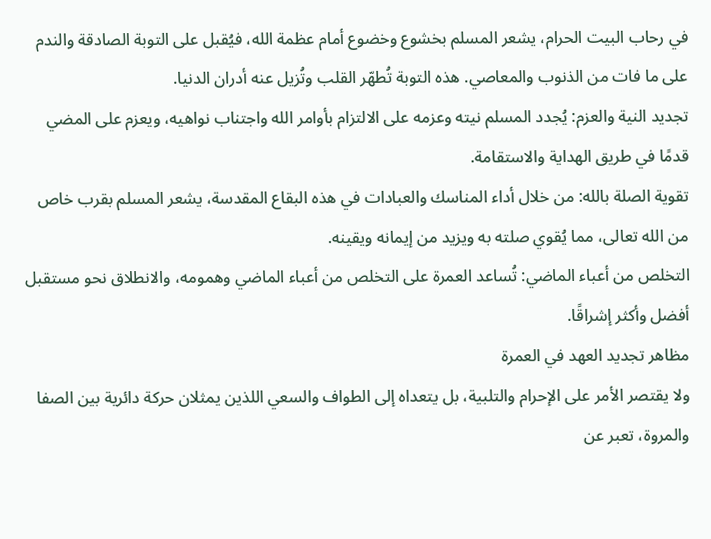في رحاب البيت الحرام، يشعر المسلم بخشوع وخضوع أمام عظمة الله، فيُقبل على التوبة الصادقة والندم على ما فات من الذنوب والمعاصي. هذه التوبة تُطهّر القلب وتُزيل عنه أدران الدنيا.
تجديد النية والعزم: يُجدد المسلم نيته وعزمه على الالتزام بأوامر الله واجتناب نواهيه، ويعزم على المضي قدمًا في طريق الهداية والاستقامة.
تقوية الصلة بالله: من خلال أداء المناسك والعبادات في هذه البقاع المقدسة، يشعر المسلم بقرب خاص من الله تعالى، مما يُقوي صلته به ويزيد من إيمانه ويقينه.
التخلص من أعباء الماضي: تُساعد العمرة على التخلص من أعباء الماضي وهمومه، والانطلاق نحو مستقبل أفضل وأكثر إشراقًا.
مظاهر تجديد العهد في العمرة
ولا يقتصر الأمر على الإحرام والتلبية، بل يتعداه إلى الطواف والسعي اللذين يمثلان حركة دائرية بين الصفا والمروة، تعبر عن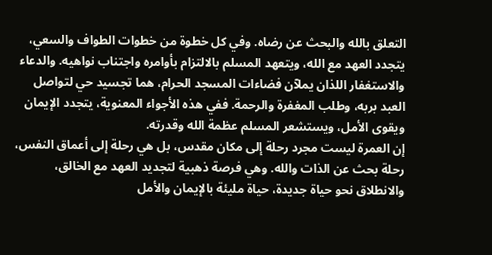التعلق بالله والبحث عن رضاه. وفي كل خطوة من خطوات الطواف والسعي، يتجدد العهد مع الله، ويتعهد المسلم بالالتزام بأوامره واجتناب نواهيه. والدعاء والاستغفار اللذان يملآن فضاءات المسجد الحرام، هما تجسيد حي لتواصل العبد بربه، وطلب المغفرة والرحمة. ففي هذه الأجواء المعنوية، يتجدد الإيمان ويقوى الأمل، ويستشعر المسلم عظمة الله وقدرته.
إن العمرة ليست مجرد رحلة إلى مكان مقدس، بل هي رحلة إلى أعماق النفس، رحلة بحث عن الذات والله. وهي فرصة ذهبية لتجديد العهد مع الخالق، والانطلاق نحو حياة جديدة، حياة مليئة بالإيمان والأمل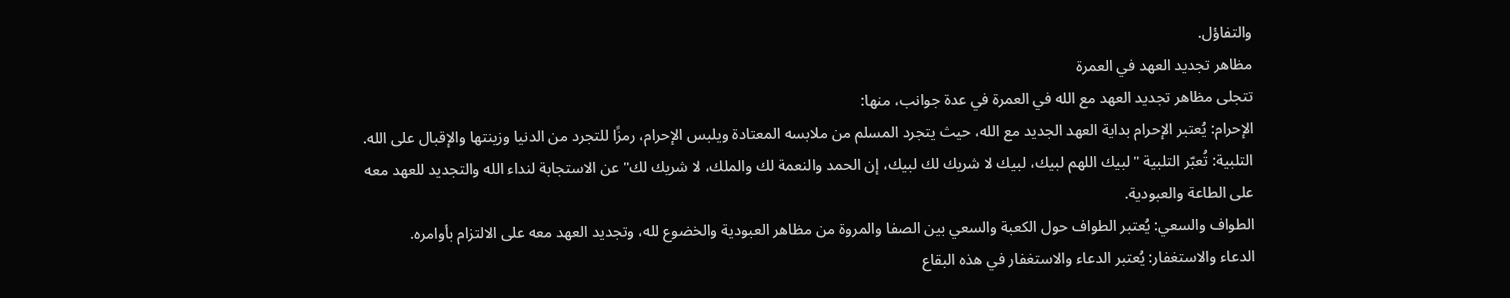والتفاؤل.
مظاهر تجديد العهد في العمرة
تتجلى مظاهر تجديد العهد مع الله في العمرة في عدة جوانب، منها:
الإحرام: يُعتبر الإحرام بداية العهد الجديد مع الله، حيث يتجرد المسلم من ملابسه المعتادة ويلبس الإحرام، رمزًا للتجرد من الدنيا وزينتها والإقبال على الله.
التلبية: تُعبّر التلبية "لبيك اللهم لبيك، لبيك لا شريك لك لبيك، إن الحمد والنعمة لك والملك، لا شريك لك" عن الاستجابة لنداء الله والتجديد للعهد معه على الطاعة والعبودية.
الطواف والسعي: يُعتبر الطواف حول الكعبة والسعي بين الصفا والمروة من مظاهر العبودية والخضوع لله، وتجديد العهد معه على الالتزام بأوامره.
الدعاء والاستغفار: يُعتبر الدعاء والاستغفار في هذه البقاع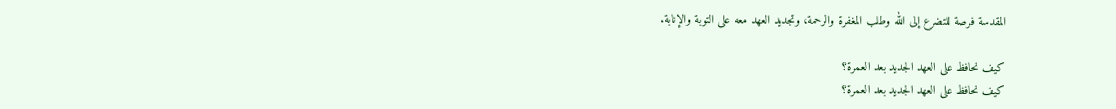المقدسة فرصة للتضرع إلى الله وطلب المغفرة والرحمة، وتجديد العهد معه على التوبة والإنابة.

كيف نحافظ على العهد الجديد بعد العمرة؟
كيف نحافظ على العهد الجديد بعد العمرة؟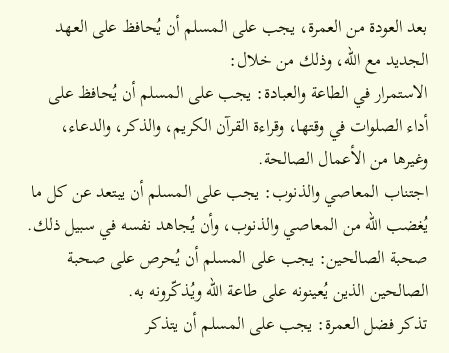بعد العودة من العمرة، يجب على المسلم أن يُحافظ على العهد الجديد مع الله، وذلك من خلال:
الاستمرار في الطاعة والعبادة: يجب على المسلم أن يُحافظ على أداء الصلوات في وقتها، وقراءة القرآن الكريم، والذكر، والدعاء، وغيرها من الأعمال الصالحة.
اجتناب المعاصي والذنوب: يجب على المسلم أن يبتعد عن كل ما يُغضب الله من المعاصي والذنوب، وأن يُجاهد نفسه في سبيل ذلك.
صحبة الصالحين: يجب على المسلم أن يُحرص على صحبة الصالحين الذين يُعينونه على طاعة الله ويُذكّرونه به.
تذكر فضل العمرة: يجب على المسلم أن يتذكر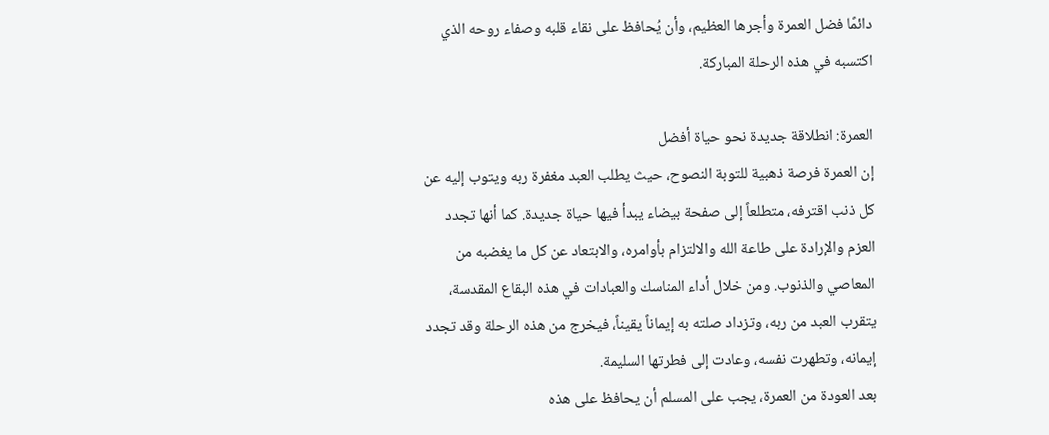دائمًا فضل العمرة وأجرها العظيم، وأن يُحافظ على نقاء قلبه وصفاء روحه الذي اكتسبه في هذه الرحلة المباركة.

العمرة: انطلاقة جديدة نحو حياة أفضل
إن العمرة فرصة ذهبية للتوبة النصوح، حيث يطلب العبد مغفرة ربه ويتوب إليه عن كل ذنب اقترفه، متطلعاً إلى صفحة بيضاء يبدأ فيها حياة جديدة. كما أنها تجدد العزم والإرادة على طاعة الله والالتزام بأوامره، والابتعاد عن كل ما يغضبه من المعاصي والذنوب. ومن خلال أداء المناسك والعبادات في هذه البقاع المقدسة، يتقرب العبد من ربه، وتزداد صلته به إيماناً يقيناً، فيخرج من هذه الرحلة وقد تجدد إيمانه، وتطهرت نفسه، وعادت إلى فطرتها السليمة.
بعد العودة من العمرة، يجب على المسلم أن يحافظ على هذه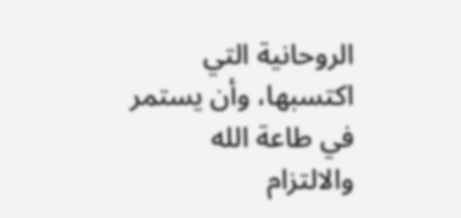الروحانية التي اكتسبها، وأن يستمر في طاعة الله والالتزام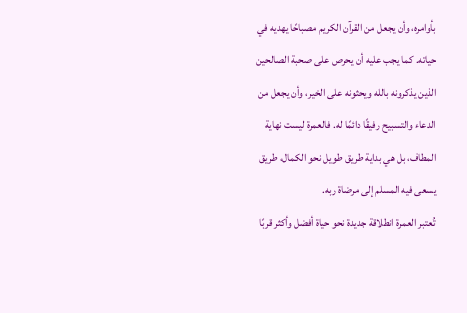بأوامره، وأن يجعل من القرآن الكريم مصباحًا يهديه في حياته. كما يجب عليه أن يحرص على صحبة الصالحين الذين يذكرونه بالله ويحثونه على الخير، وأن يجعل من الدعاء والتسبيح رفيقًا دائمًا له. فالعمرة ليست نهاية المطاف، بل هي بداية طريق طويل نحو الكمال، طريق يسعى فيه المسلم إلى مرضاة ربه.
تُعتبر العمرة انطلاقة جديدة نحو حياة أفضل وأكثر قربًا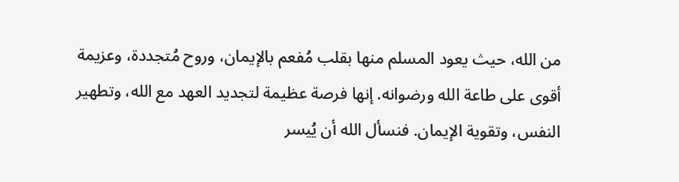من الله، حيث يعود المسلم منها بقلب مُفعم بالإيمان، وروح مُتجددة، وعزيمة أقوى على طاعة الله ورضوانه. إنها فرصة عظيمة لتجديد العهد مع الله، وتطهير النفس، وتقوية الإيمان. فنسأل الله أن يُيسر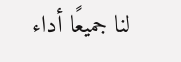لنا جميعًا أداء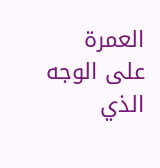العمرة على الوجه الذي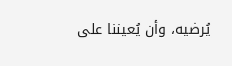يُرضيه، وأن يُعيننا على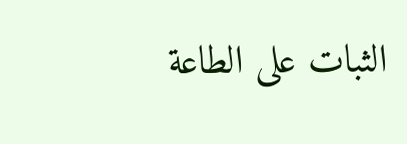الثبات على الطاعة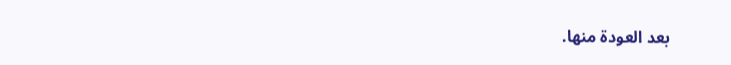بعد العودة منها.